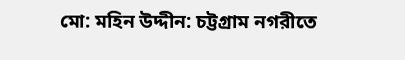মো: মহিন উদ্দীন: চট্টগ্রাম নগরীতে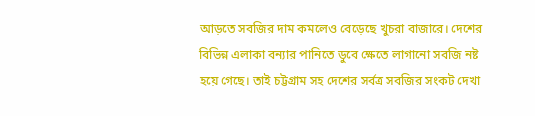আড়তে সবজির দাম কমলেও বেড়েছে খুচরা বাজারে। দেশের বিভিন্ন এলাকা বন্যার পানিতে ডুবে ক্ষেতে লাগানো সবজি নষ্ট হয়ে গেছে। তাই চট্টগ্রাম সহ দেশের সর্বত্র সবজির সংকট দেখা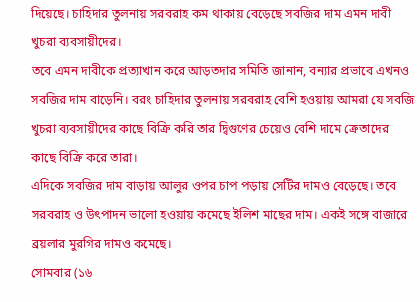দিয়েছে। চাহিদার তুলনায় সরবরাহ কম থাকায় বেড়েছে সবজির দাম এমন দাবী খুচরা ব্যবসায়ীদের।
তবে এমন দাবীকে প্রত্যাখান করে আড়তদার সমিতি জানান, বন্যার প্রভাবে এখনও সবজির দাম বাড়েনি। বরং চাহিদার তুলনায় সরবরাহ বেশি হওয়ায় আমরা যে সবজি খুচরা ব্যবসায়ীদের কাছে বিক্রি করি তার দ্বিগুণের চেয়েও বেশি দামে ক্রেতাদের কাছে বিক্রি করে তারা।
এদিকে সবজির দাম বাড়ায় আলুর ওপর চাপ পড়ায় সেটির দামও বেড়েছে। তবে সরবরাহ ও উৎপাদন ভালো হওয়ায় কমেছে ইলিশ মাছের দাম। একই সঙ্গে বাজারে ব্রয়লার মুরগির দামও কমেছে।
সোমবার (১৬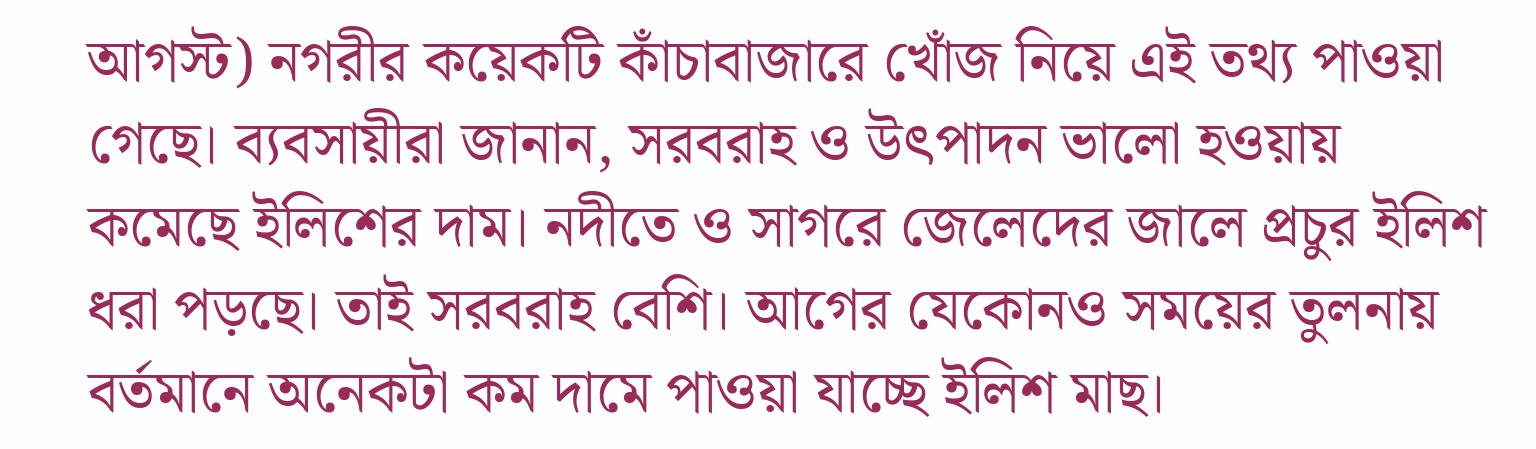আগস্ট) নগরীর কয়েকটি কাঁচাবাজারে খোঁজ নিয়ে এই তথ্য পাওয়া গেছে। ব্যবসায়ীরা জানান, সরবরাহ ও উৎপাদন ভালো হওয়ায় কমেছে ইলিশের দাম। নদীতে ও সাগরে জেলেদের জালে প্রচুর ইলিশ ধরা পড়ছে। তাই সরবরাহ বেশি। আগের যেকোনও সময়ের তুলনায় বর্তমানে অনেকটা কম দামে পাওয়া যাচ্ছে ইলিশ মাছ।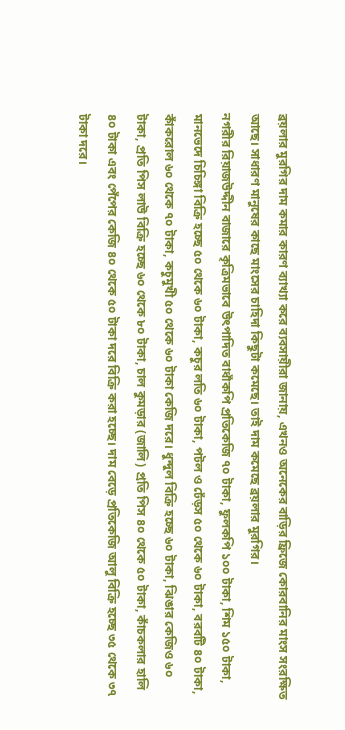ব্রয়লার মুরগির দাম কমার কারণ ব্যাখ্যা করে ব্যবসায়ীরা জানায়, এখনও অনেকের বাড়ির ফ্রিজে কোরবানির মাংস সংরক্ষিত আছে। সাধারণ মানুষের কাছে মাংসের চাহিদা কিছুটা কমেছে। তাই দাম কমেছে ব্রয়লার মুরগির।
নগরীর রিয়াজউদ্দীন বাজারে কৃত্রিমভাবে উৎপাদিত বাধাঁকপি প্রতিকেজি ৭০ টাকা, ফুলকপি ১০০ টাকা, শিম ১৫০ টাকা, মানভেদে চিচিঙ্গা বিক্রি হচ্ছে ৫০ থেকে ৬০ টাকা, কচুর লতি ৬০ টাকা, পটল ও ঢেঁড়স ৫০ থেকে ৬০ টাকা, বরবটি ৪০ টাকা, কাঁকরোল ৬০ থেকে ৭০ টাকা, কচুমুখী ৫০ থেকে ৬০ টাকা কেজি দরে। ধুন্দুল বিক্রি হচ্ছে ৬০ টাকা, ঝিঙার কেজিও ৬০ টাকা, প্রতি পিস লাউ বিক্রি হচ্ছে ৬০ থেকে ৮০ টাকা, চাল কুমড়ার (জালি) প্রতি পিস ৪০ থেকে ৫০ টাকা, কাঁচকলার হালি ৪০ টাকা এবং পেঁপের কেজি ৪০ থেকে ৫০ টাকা দরে বিক্রি করা হচ্ছে। দাম বেড়ে প্রতিকেজি আলু বিক্রি হচ্ছে ৩৫ থেকে ৩৭ টাকা দরে।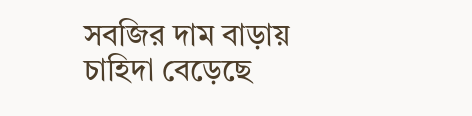সবজির দাম বাড়ায় চাহিদা বেড়েছে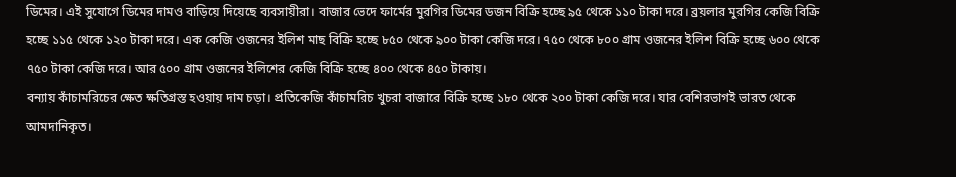ডিমের। এই সুযোগে ডিমের দামও বাড়িয়ে দিয়েছে ব্যবসায়ীরা। বাজার ভেদে ফার্মের মুরগির ডিমের ডজন বিক্রি হচ্ছে ৯৫ থেকে ১১০ টাকা দরে। ব্রয়লার মুরগির কেজি বিক্রি হচ্ছে ১১৫ থেকে ১২০ টাকা দরে। এক কেজি ওজনের ইলিশ মাছ বিক্রি হচ্ছে ৮৫০ থেকে ৯০০ টাকা কেজি দরে। ৭৫০ থেকে ৮০০ গ্রাম ওজনের ইলিশ বিক্রি হচ্ছে ৬০০ থেকে ৭৫০ টাকা কেজি দরে। আর ৫০০ গ্রাম ওজনের ইলিশের কেজি বিক্রি হচ্ছে ৪০০ থেকে ৪৫০ টাকায়।
বন্যায় কাঁচামরিচের ক্ষেত ক্ষতিগ্রস্ত হওয়ায় দাম চড়া। প্রতিকেজি কাঁচামরিচ খুচরা বাজারে বিক্রি হচ্ছে ১৮০ থেকে ২০০ টাকা কেজি দরে। যার বেশিরভাগই ভারত থেকে আমদানিকৃত।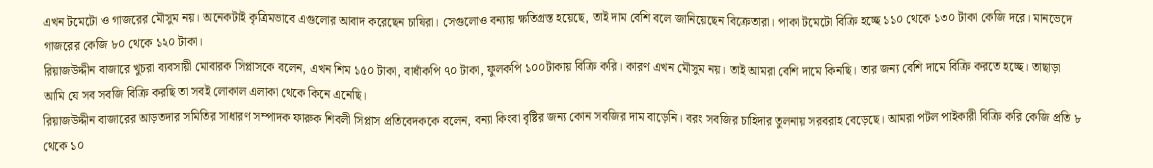এখন টমেটো ও গাজরের মৌসুম নয়। অনেকটাই কৃত্রিমভাবে এগুলোর আবাদ করেছেন চাষিরা। সেগুলোও বন্যায় ক্ষতিগ্রস্ত হয়েছে, তাই দাম বেশি বলে জানিয়েছেন বিক্রেতারা। পাকা টমেটো বিক্রি হচ্ছে ১১০ থেকে ১৩০ টাকা কেজি দরে। মানভেদে গাজরের কেজি ৮০ থেকে ১২০ টাকা।
রিয়াজউদ্দীন বাজারে খুচরা ব্যবসায়ী মোবারক সিপ্লাসকে বলেন, এখন শিম ১৫০ টাকা, বাধাঁকপি ৭০ টাকা, ফুলকপি ১০০টাকায় বিক্রি করি। কারণ এখন মৌসুম নয়। তাই আমরা বেশি দামে কিনছি। তার জন্য বেশি দামে বিক্রি করতে হচ্ছে। তাছাড়া আমি যে সব সবজি বিক্রি করছি তা সবই লোকাল এলাকা থেকে কিনে এনেছি।
রিয়াজউদ্দীন বাজারের আড়তদার সমিতির সাধারণ সম্পাদক ফারুক শিবলী সিপ্লাস প্রতিবেদককে বলেন, বন্যা কিংবা বৃষ্টির জন্য কোন সবজির দাম বাড়েনি। বরং সবজির চাহিদার তুলনায় সরবরাহ বেড়েছে। আমরা পটল পাইকারী বিক্রি করি কেজি প্রতি ৮ থেকে ১০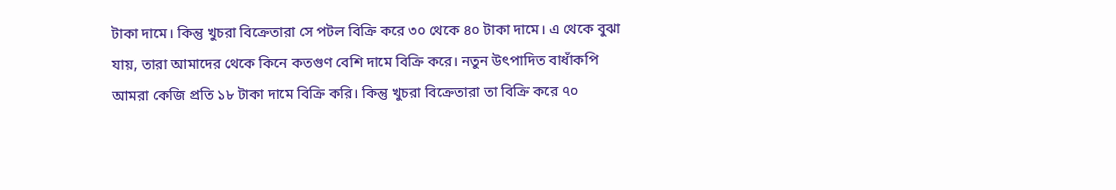টাকা দামে। কিন্তু খুচরা বিক্রেতারা সে পটল বিক্রি করে ৩০ থেকে ৪০ টাকা দামে। এ থেকে বুঝা যায়, তারা আমাদের থেকে কিনে কতগুণ বেশি দামে বিক্রি করে। নতুন উৎপাদিত বাধাঁকপি আমরা কেজি প্রতি ১৮ টাকা দামে বিক্রি করি। কিন্তু খুচরা বিক্রেতারা তা বিক্রি করে ৭০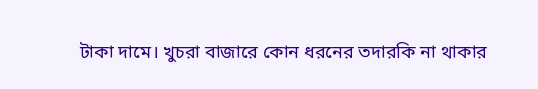টাকা দামে। খুচরা বাজারে কোন ধরনের তদারকি না থাকার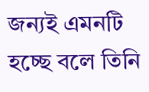জন্যই এমনটি হচ্ছে বলে তিনি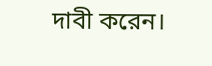দাবী করেন।